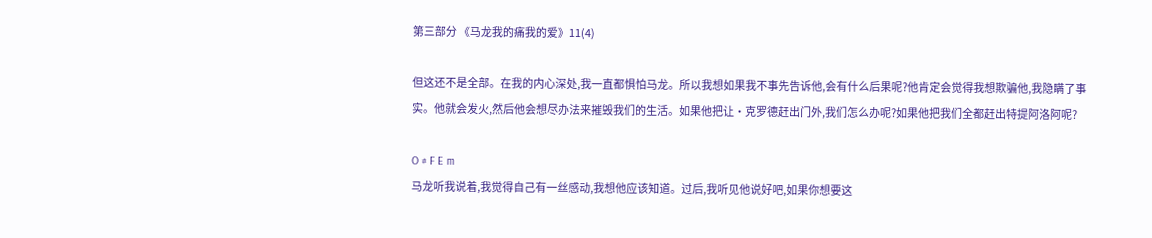第三部分 《马龙我的痛我的爱》11(4)

但这还不是全部。在我的内心深处,我一直都惧怕马龙。所以我想如果我不事先告诉他,会有什么后果呢?他肯定会觉得我想欺骗他,我隐瞒了事实。他就会发火,然后他会想尽办法来摧毁我们的生活。如果他把让·克罗德赶出门外,我们怎么办呢?如果他把我们全都赶出特提阿洛阿呢?

O # F E m
马龙听我说着,我觉得自己有一丝感动,我想他应该知道。过后,我听见他说好吧,如果你想要这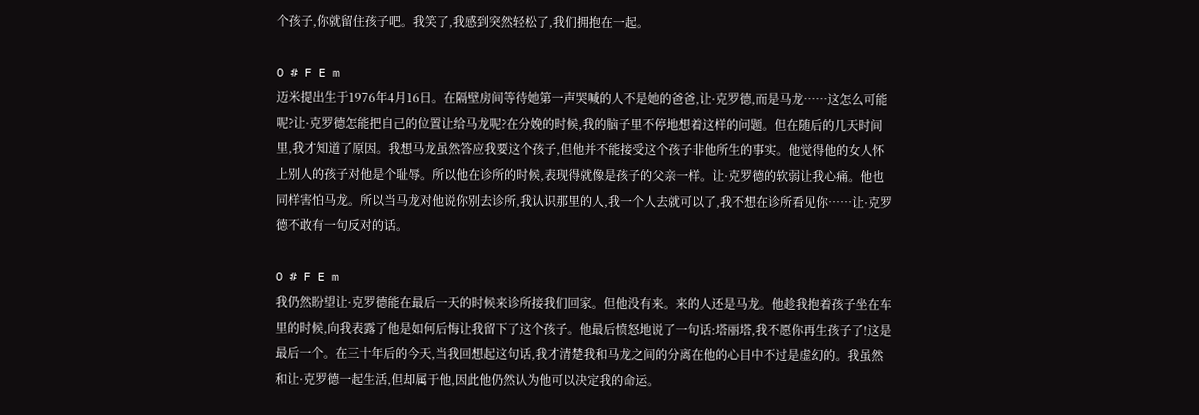个孩子,你就留住孩子吧。我笑了,我感到突然轻松了,我们拥抱在一起。

O # F E m
迈米提出生于1976年4月16日。在隔壁房间等待她第一声哭喊的人不是她的爸爸,让·克罗德,而是马龙……这怎么可能呢?让·克罗德怎能把自己的位置让给马龙呢?在分娩的时候,我的脑子里不停地想着这样的问题。但在随后的几天时间里,我才知道了原因。我想马龙虽然答应我要这个孩子,但他并不能接受这个孩子非他所生的事实。他觉得他的女人怀上别人的孩子对他是个耻辱。所以他在诊所的时候,表现得就像是孩子的父亲一样。让·克罗德的软弱让我心痛。他也同样害怕马龙。所以当马龙对他说你别去诊所,我认识那里的人,我一个人去就可以了,我不想在诊所看见你……让·克罗德不敢有一句反对的话。

O # F E m
我仍然盼望让·克罗德能在最后一天的时候来诊所接我们回家。但他没有来。来的人还是马龙。他趁我抱着孩子坐在车里的时候,向我表露了他是如何后悔让我留下了这个孩子。他最后愤怒地说了一句话:塔丽塔,我不愿你再生孩子了!这是最后一个。在三十年后的今天,当我回想起这句话,我才清楚我和马龙之间的分离在他的心目中不过是虚幻的。我虽然和让·克罗德一起生活,但却属于他,因此他仍然认为他可以决定我的命运。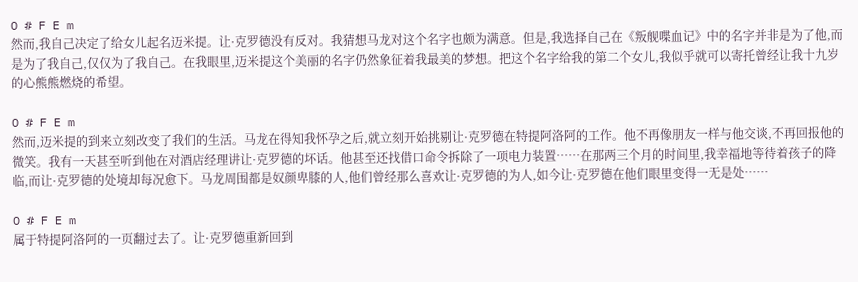O # F E m
然而,我自己决定了给女儿起名迈米提。让·克罗德没有反对。我猜想马龙对这个名字也颇为满意。但是,我选择自己在《叛舰喋血记》中的名字并非是为了他,而是为了我自己,仅仅为了我自己。在我眼里,迈米提这个美丽的名字仍然象征着我最美的梦想。把这个名字给我的第二个女儿,我似乎就可以寄托曾经让我十九岁的心熊熊燃烧的希望。

O # F E m
然而,迈米提的到来立刻改变了我们的生活。马龙在得知我怀孕之后,就立刻开始挑剔让·克罗德在特提阿洛阿的工作。他不再像朋友一样与他交谈,不再回报他的微笑。我有一天甚至听到他在对酒店经理讲让·克罗德的坏话。他甚至还找借口命令拆除了一项电力装置……在那两三个月的时间里,我幸福地等待着孩子的降临,而让·克罗德的处境却每况愈下。马龙周围都是奴颜卑膝的人,他们曾经那么喜欢让·克罗德的为人,如今让·克罗德在他们眼里变得一无是处……

O # F E m
属于特提阿洛阿的一页翻过去了。让·克罗德重新回到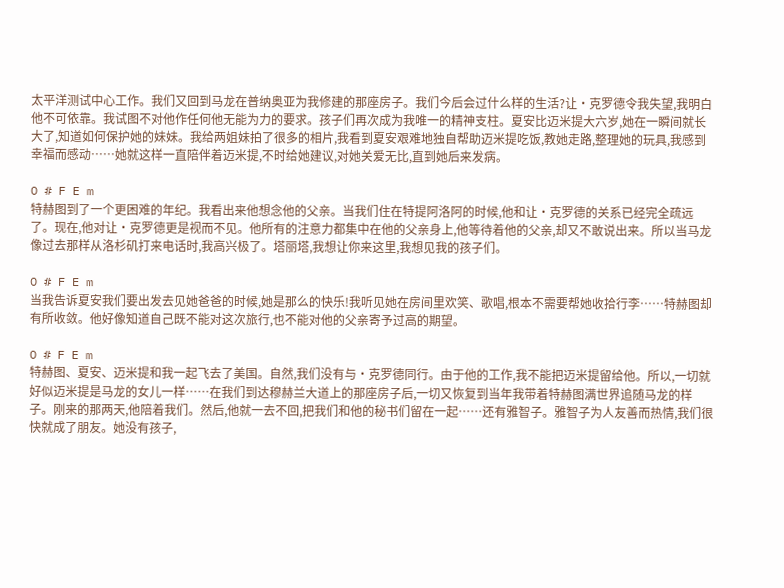太平洋测试中心工作。我们又回到马龙在普纳奥亚为我修建的那座房子。我们今后会过什么样的生活?让·克罗德令我失望,我明白他不可依靠。我试图不对他作任何他无能为力的要求。孩子们再次成为我唯一的精神支柱。夏安比迈米提大六岁,她在一瞬间就长大了,知道如何保护她的妹妹。我给两姐妹拍了很多的相片,我看到夏安艰难地独自帮助迈米提吃饭,教她走路,整理她的玩具,我感到幸福而感动……她就这样一直陪伴着迈米提,不时给她建议,对她关爱无比,直到她后来发病。

O # F E m
特赫图到了一个更困难的年纪。我看出来他想念他的父亲。当我们住在特提阿洛阿的时候,他和让·克罗德的关系已经完全疏远了。现在,他对让·克罗德更是视而不见。他所有的注意力都集中在他的父亲身上,他等待着他的父亲,却又不敢说出来。所以当马龙像过去那样从洛杉矶打来电话时,我高兴极了。塔丽塔,我想让你来这里,我想见我的孩子们。

O # F E m
当我告诉夏安我们要出发去见她爸爸的时候,她是那么的快乐!我听见她在房间里欢笑、歌唱,根本不需要帮她收拾行李……特赫图却有所收敛。他好像知道自己既不能对这次旅行,也不能对他的父亲寄予过高的期望。

O # F E m
特赫图、夏安、迈米提和我一起飞去了美国。自然,我们没有与·克罗德同行。由于他的工作,我不能把迈米提留给他。所以,一切就好似迈米提是马龙的女儿一样……在我们到达穆赫兰大道上的那座房子后,一切又恢复到当年我带着特赫图满世界追随马龙的样子。刚来的那两天,他陪着我们。然后,他就一去不回,把我们和他的秘书们留在一起……还有雅智子。雅智子为人友善而热情,我们很快就成了朋友。她没有孩子,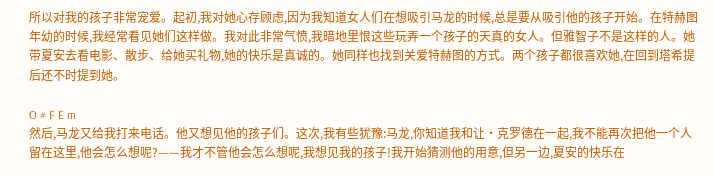所以对我的孩子非常宠爱。起初,我对她心存顾虑,因为我知道女人们在想吸引马龙的时候,总是要从吸引他的孩子开始。在特赫图年幼的时候,我经常看见她们这样做。我对此非常气愤,我暗地里恨这些玩弄一个孩子的天真的女人。但雅智子不是这样的人。她带夏安去看电影、散步、给她买礼物,她的快乐是真诚的。她同样也找到关爱特赫图的方式。两个孩子都很喜欢她,在回到塔希提后还不时提到她。

O # F E m
然后,马龙又给我打来电话。他又想见他的孩子们。这次,我有些犹豫:马龙,你知道我和让·克罗德在一起,我不能再次把他一个人留在这里,他会怎么想呢?——我才不管他会怎么想呢,我想见我的孩子!我开始猜测他的用意,但另一边,夏安的快乐在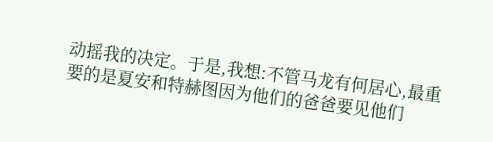动摇我的决定。于是,我想:不管马龙有何居心,最重要的是夏安和特赫图因为他们的爸爸要见他们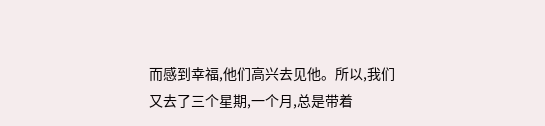而感到幸福,他们高兴去见他。所以,我们又去了三个星期,一个月,总是带着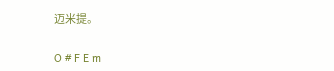迈米提。

O # F E m